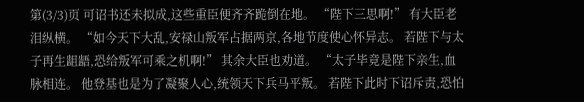第(3/3)页 可诏书还未拟成,这些重臣便齐齐跪倒在地。 “陛下三思啊!” 有大臣老泪纵横。 “如今天下大乱,安禄山叛军占据两京,各地节度使心怀异志。 若陛下与太子再生龃龉,恐给叛军可乘之机啊!” 其余大臣也劝道。 “太子毕竟是陛下亲生,血脉相连。 他登基也是为了凝聚人心,统领天下兵马平叛。 若陛下此时下诏斥责,恐怕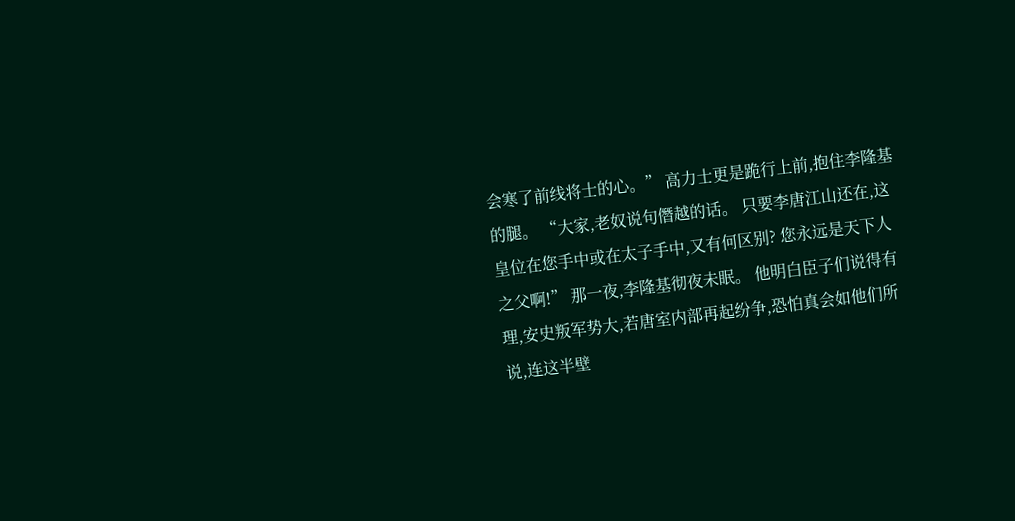会寒了前线将士的心。” 高力士更是跪行上前,抱住李隆基的腿。 “大家,老奴说句僭越的话。 只要李唐江山还在,这皇位在您手中或在太子手中,又有何区别? 您永远是天下人之父啊!” 那一夜,李隆基彻夜未眠。 他明白臣子们说得有理,安史叛军势大,若唐室内部再起纷争,恐怕真会如他们所说,连这半壁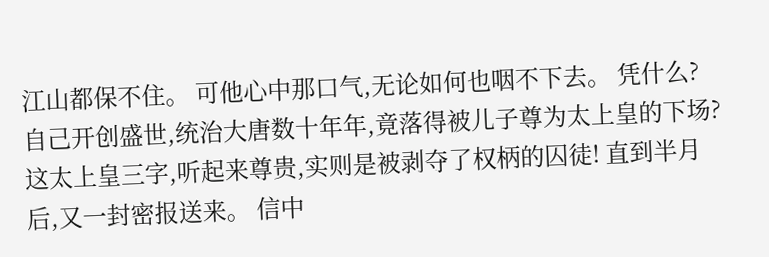江山都保不住。 可他心中那口气,无论如何也咽不下去。 凭什么? 自己开创盛世,统治大唐数十年年,竟落得被儿子尊为太上皇的下场? 这太上皇三字,听起来尊贵,实则是被剥夺了权柄的囚徒! 直到半月后,又一封密报送来。 信中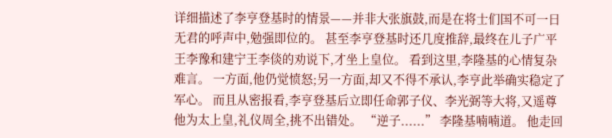详细描述了李亨登基时的情景——并非大张旗鼓,而是在将士们国不可一日无君的呼声中,勉强即位的。 甚至李亨登基时还几度推辞,最终在儿子广平王李豫和建宁王李倓的劝说下,才坐上皇位。 看到这里,李隆基的心情复杂难言。 一方面,他仍觉愤怒;另一方面,却又不得不承认,李亨此举确实稳定了军心。 而且从密报看,李亨登基后立即任命郭子仪、李光弼等大将,又遥尊他为太上皇,礼仪周全,挑不出错处。 “逆子......” 李隆基喃喃道。 他走回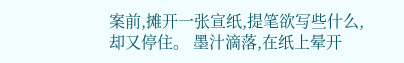案前,摊开一张宣纸,提笔欲写些什么,却又停住。 墨汁滴落,在纸上晕开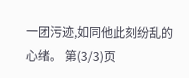一团污迹,如同他此刻纷乱的心绪。 第(3/3)页